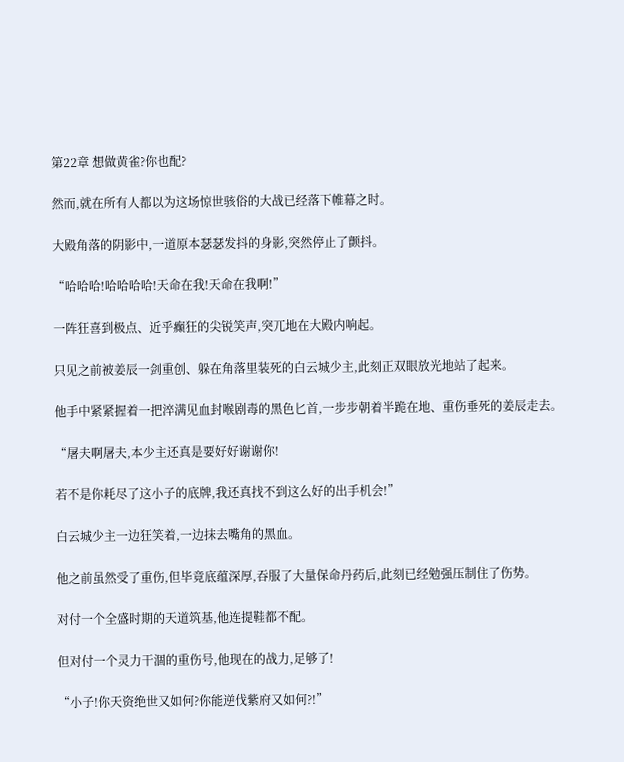第22章 想做黄雀?你也配?

然而,就在所有人都以为这场惊世骇俗的大战已经落下帷幕之时。

大殿角落的阴影中,一道原本瑟瑟发抖的身影,突然停止了颤抖。

“哈哈哈!哈哈哈哈!天命在我!天命在我啊!”

一阵狂喜到极点、近乎癫狂的尖锐笑声,突兀地在大殿内响起。

只见之前被姜辰一剑重创、躲在角落里装死的白云城少主,此刻正双眼放光地站了起来。

他手中紧紧握着一把淬满见血封喉剧毒的黑色匕首,一步步朝着半跪在地、重伤垂死的姜辰走去。

“屠夫啊屠夫,本少主还真是要好好谢谢你!

若不是你耗尽了这小子的底牌,我还真找不到这么好的出手机会!”

白云城少主一边狂笑着,一边抹去嘴角的黑血。

他之前虽然受了重伤,但毕竟底蕴深厚,吞服了大量保命丹药后,此刻已经勉强压制住了伤势。

对付一个全盛时期的天道筑基,他连提鞋都不配。

但对付一个灵力干涸的重伤号,他现在的战力,足够了!

“小子!你天资绝世又如何?你能逆伐紫府又如何?!”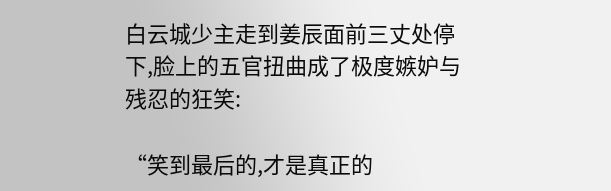白云城少主走到姜辰面前三丈处停下,脸上的五官扭曲成了极度嫉妒与残忍的狂笑:

“笑到最后的,才是真正的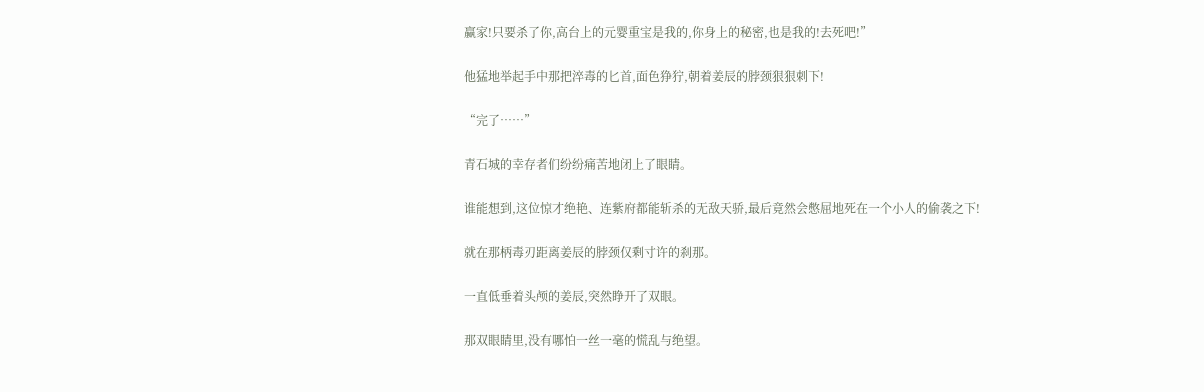赢家!只要杀了你,高台上的元婴重宝是我的,你身上的秘密,也是我的!去死吧!”

他猛地举起手中那把淬毒的匕首,面色狰狞,朝着姜辰的脖颈狠狠刺下!

“完了……”

青石城的幸存者们纷纷痛苦地闭上了眼睛。

谁能想到,这位惊才绝艳、连紫府都能斩杀的无敌天骄,最后竟然会憋屈地死在一个小人的偷袭之下!

就在那柄毒刃距离姜辰的脖颈仅剩寸许的刹那。

一直低垂着头颅的姜辰,突然睁开了双眼。

那双眼睛里,没有哪怕一丝一毫的慌乱与绝望。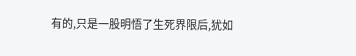有的,只是一股明悟了生死界限后,犹如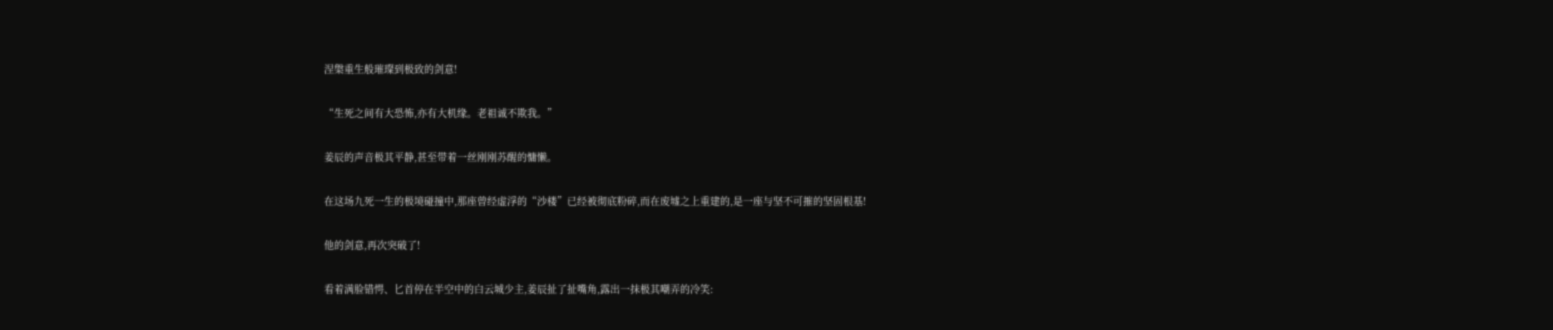涅槃重生般璀璨到极致的剑意!

“生死之间有大恐怖,亦有大机缘。老祖诚不欺我。”

姜辰的声音极其平静,甚至带着一丝刚刚苏醒的慵懒。

在这场九死一生的极境碰撞中,那座曾经虚浮的“沙楼”已经被彻底粉碎,而在废墟之上重建的,是一座与坚不可摧的坚固根基!

他的剑意,再次突破了!

看着满脸错愕、匕首停在半空中的白云城少主,姜辰扯了扯嘴角,露出一抹极其嘲弄的冷笑: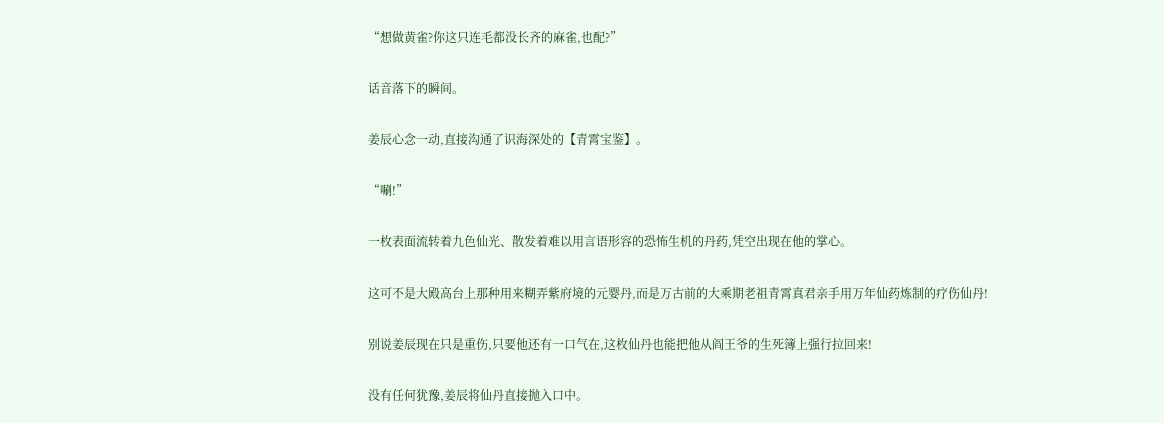“想做黄雀?你这只连毛都没长齐的麻雀,也配?”

话音落下的瞬间。

姜辰心念一动,直接沟通了识海深处的【青霄宝鉴】。

“唰!”

一枚表面流转着九色仙光、散发着难以用言语形容的恐怖生机的丹药,凭空出现在他的掌心。

这可不是大殿高台上那种用来糊弄紫府境的元婴丹,而是万古前的大乘期老祖青霄真君亲手用万年仙药炼制的疗伤仙丹!

别说姜辰现在只是重伤,只要他还有一口气在,这枚仙丹也能把他从阎王爷的生死簿上强行拉回来!

没有任何犹豫,姜辰将仙丹直接抛入口中。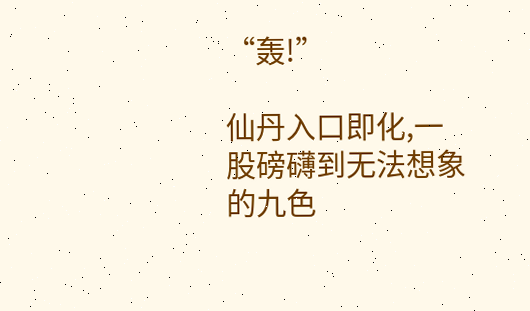“轰!”

仙丹入口即化,一股磅礴到无法想象的九色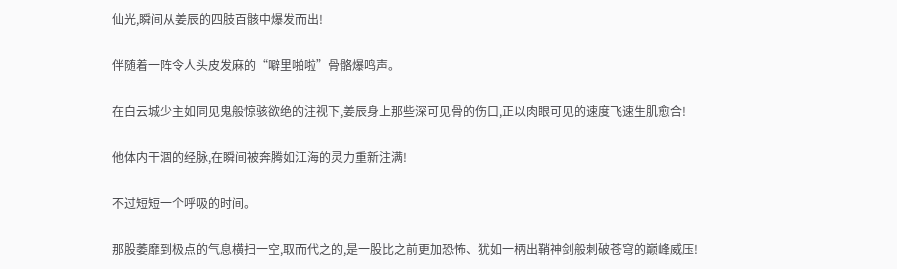仙光,瞬间从姜辰的四肢百骸中爆发而出!

伴随着一阵令人头皮发麻的“噼里啪啦”骨骼爆鸣声。

在白云城少主如同见鬼般惊骇欲绝的注视下,姜辰身上那些深可见骨的伤口,正以肉眼可见的速度飞速生肌愈合!

他体内干涸的经脉,在瞬间被奔腾如江海的灵力重新注满!

不过短短一个呼吸的时间。

那股萎靡到极点的气息横扫一空,取而代之的,是一股比之前更加恐怖、犹如一柄出鞘神剑般刺破苍穹的巅峰威压!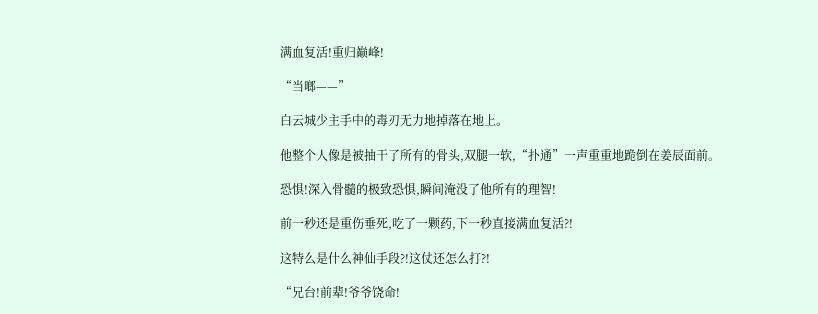满血复活!重归巅峰!

“当啷——”

白云城少主手中的毒刃无力地掉落在地上。

他整个人像是被抽干了所有的骨头,双腿一软,“扑通”一声重重地跪倒在姜辰面前。

恐惧!深入骨髓的极致恐惧,瞬间淹没了他所有的理智!

前一秒还是重伤垂死,吃了一颗药,下一秒直接满血复活?!

这特么是什么神仙手段?!这仗还怎么打?!

“兄台!前辈!爷爷饶命!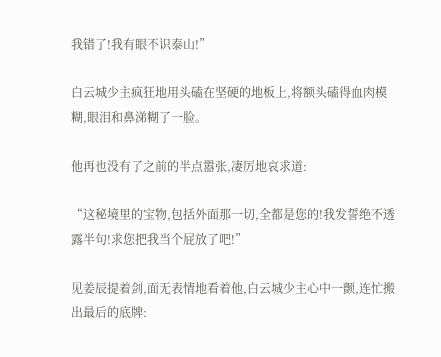我错了!我有眼不识泰山!”

白云城少主疯狂地用头磕在坚硬的地板上,将额头磕得血肉模糊,眼泪和鼻涕糊了一脸。

他再也没有了之前的半点嚣张,凄厉地哀求道:

“这秘境里的宝物,包括外面那一切,全都是您的!我发誓绝不透露半句!求您把我当个屁放了吧!”

见姜辰提着剑,面无表情地看着他,白云城少主心中一颤,连忙搬出最后的底牌: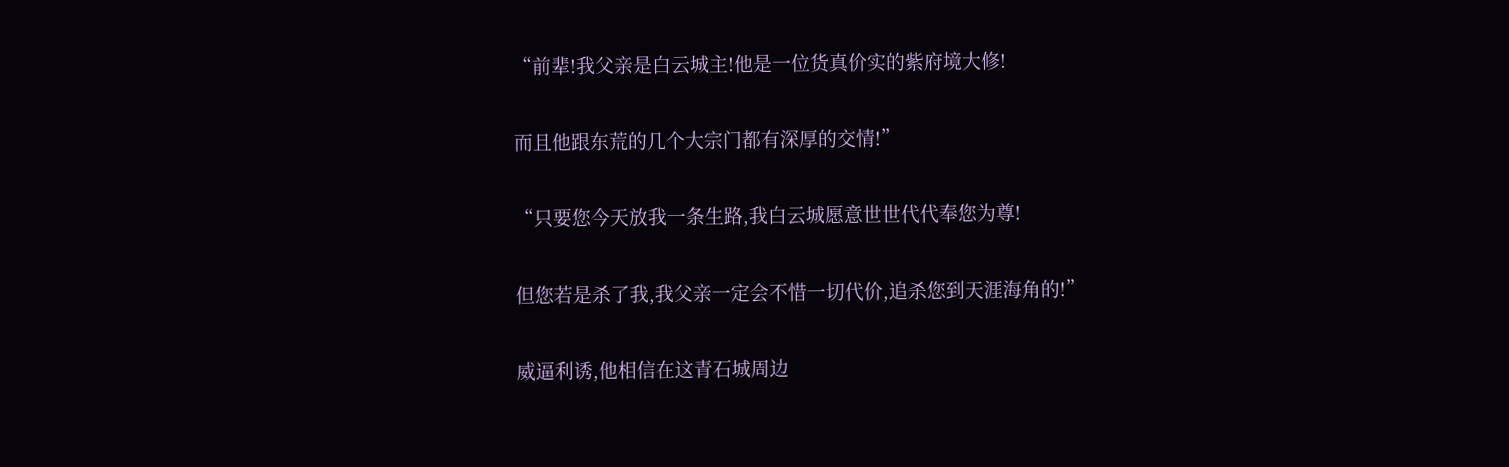“前辈!我父亲是白云城主!他是一位货真价实的紫府境大修!

而且他跟东荒的几个大宗门都有深厚的交情!”

“只要您今天放我一条生路,我白云城愿意世世代代奉您为尊!

但您若是杀了我,我父亲一定会不惜一切代价,追杀您到天涯海角的!”

威逼利诱,他相信在这青石城周边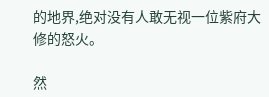的地界,绝对没有人敢无视一位紫府大修的怒火。

然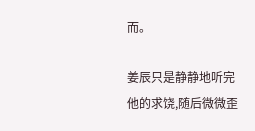而。

姜辰只是静静地听完他的求饶,随后微微歪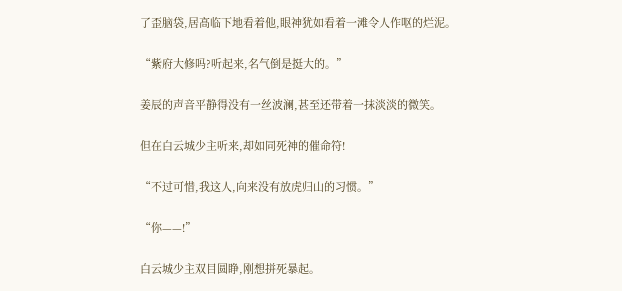了歪脑袋,居高临下地看着他,眼神犹如看着一滩令人作呕的烂泥。

“紫府大修吗?听起来,名气倒是挺大的。”

姜辰的声音平静得没有一丝波澜,甚至还带着一抹淡淡的微笑。

但在白云城少主听来,却如同死神的催命符!

“不过可惜,我这人,向来没有放虎归山的习惯。”

“你——!”

白云城少主双目圆睁,刚想拼死暴起。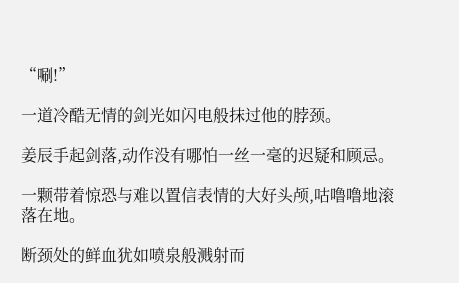“唰!”

一道冷酷无情的剑光如闪电般抹过他的脖颈。

姜辰手起剑落,动作没有哪怕一丝一毫的迟疑和顾忌。

一颗带着惊恐与难以置信表情的大好头颅,咕噜噜地滚落在地。

断颈处的鲜血犹如喷泉般溅射而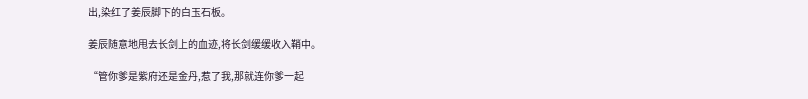出,染红了姜辰脚下的白玉石板。

姜辰随意地甩去长剑上的血迹,将长剑缓缓收入鞘中。

“管你爹是紫府还是金丹,惹了我,那就连你爹一起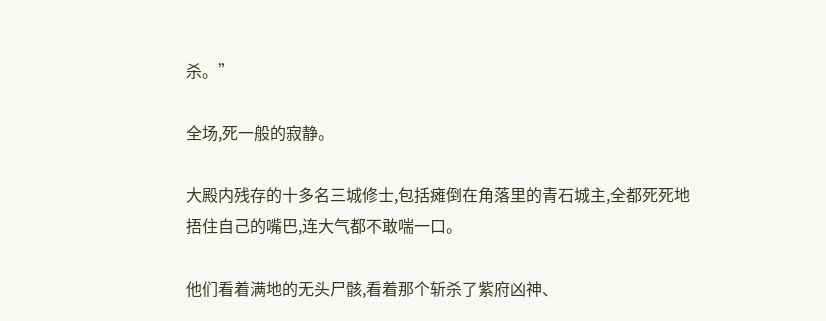杀。”

全场,死一般的寂静。

大殿内残存的十多名三城修士,包括瘫倒在角落里的青石城主,全都死死地捂住自己的嘴巴,连大气都不敢喘一口。

他们看着满地的无头尸骸,看着那个斩杀了紫府凶神、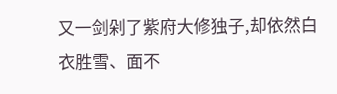又一剑剁了紫府大修独子,却依然白衣胜雪、面不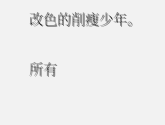改色的削瘦少年。

所有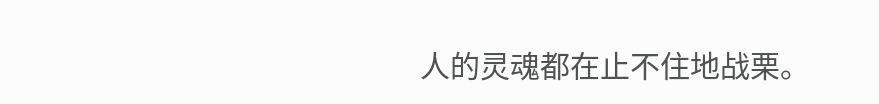人的灵魂都在止不住地战栗。